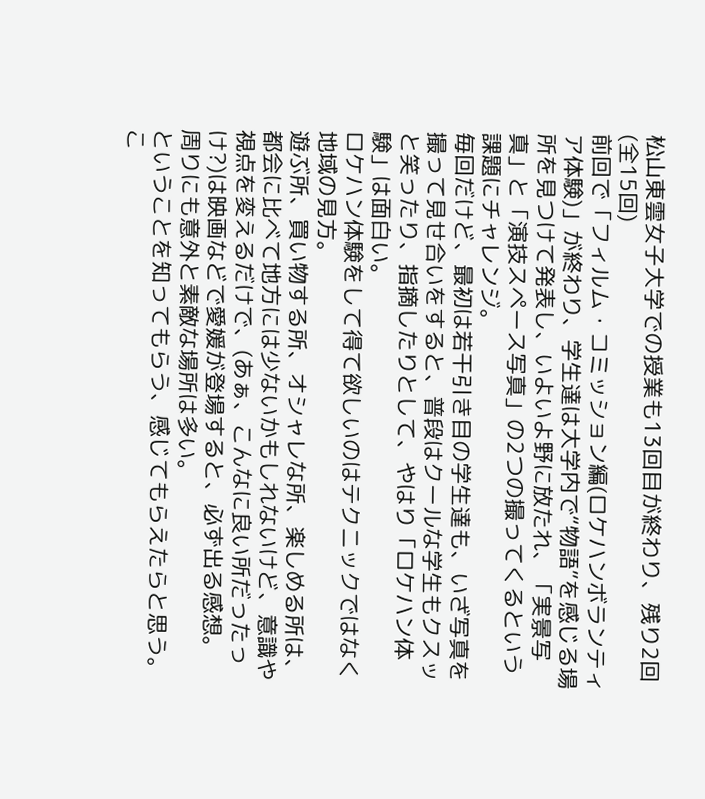松山東雲女子大学での授業も13回目が終わり、残り2回(全15回)
前回で「フィルム・コミッション編(ロケハンボランティア体験)」が終わり、学生達は大学内で“物語”を感じる場所を見つけて発表し、いよいよ野に放たれ、「実景写真」と「演技スペース写真」の2つの撮ってくるという課題にチャレンジ。
毎回だけど、最初は若干引き目の学生達も、いざ写真を撮って見せ合いをすると、普段はクールな学生もクスッと笑ったり、指摘したりとして、やはり「ロケハン体験」は面白い。
ロケハン体験をして得て欲しいのはテクニックではなく地域の見方。
遊ぶ所、買い物する所、オシャレな所、楽しめる所は、都会に比べて地方には少ないかもしれないけど、意識や視点を変えるだけで、(あぁ、こんなに良い所だったっけ?)は映画などで愛媛が登場すると、必ず出る感想。
周りにも意外と素敵な場所は多い。
ということを知ってもらう、感じてもらえたらと思う。
こ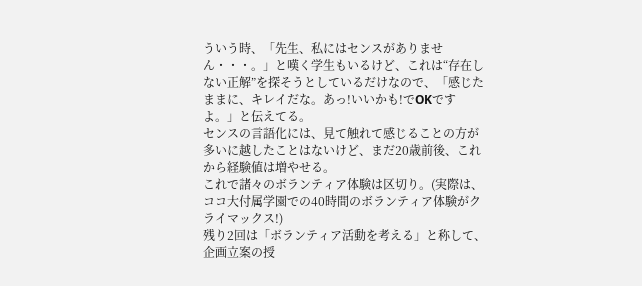ういう時、「先生、私にはセンスがありません・・・。」と嘆く学生もいるけど、これは“存在しない正解”を探そうとしているだけなので、「感じたままに、キレイだな。あっ!いいかも!でOKですよ。」と伝えてる。
センスの言語化には、見て触れて感じることの方が多いに越したことはないけど、まだ20歳前後、これから経験値は増やせる。
これで諸々のボランティア体験は区切り。(実際は、ココ大付属学園での40時間のボランティア体験がクライマックス!)
残り2回は「ボランティア活動を考える」と称して、企画立案の授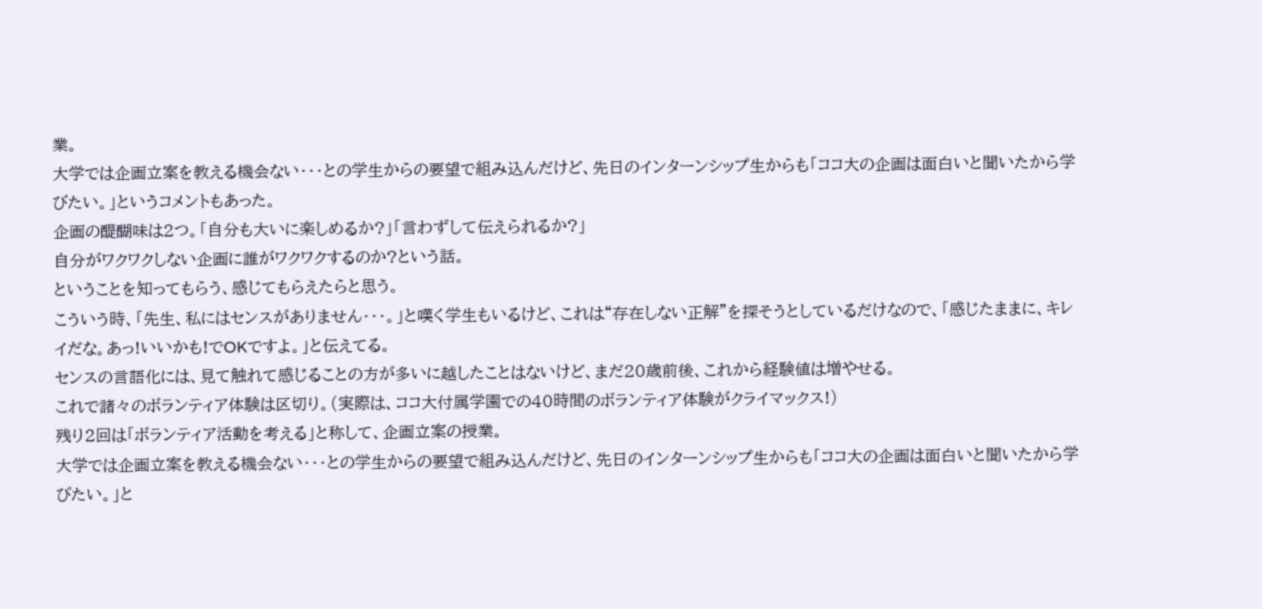業。
大学では企画立案を教える機会ない・・・との学生からの要望で組み込んだけど、先日のインターンシップ生からも「ココ大の企画は面白いと聞いたから学びたい。」というコメントもあった。
企画の醍醐味は2つ。「自分も大いに楽しめるか?」「言わずして伝えられるか?」
自分がワクワクしない企画に誰がワクワクするのか?という話。
ということを知ってもらう、感じてもらえたらと思う。
こういう時、「先生、私にはセンスがありません・・・。」と嘆く学生もいるけど、これは“存在しない正解”を探そうとしているだけなので、「感じたままに、キレイだな。あっ!いいかも!でOKですよ。」と伝えてる。
センスの言語化には、見て触れて感じることの方が多いに越したことはないけど、まだ20歳前後、これから経験値は増やせる。
これで諸々のボランティア体験は区切り。(実際は、ココ大付属学園での40時間のボランティア体験がクライマックス!)
残り2回は「ボランティア活動を考える」と称して、企画立案の授業。
大学では企画立案を教える機会ない・・・との学生からの要望で組み込んだけど、先日のインターンシップ生からも「ココ大の企画は面白いと聞いたから学びたい。」と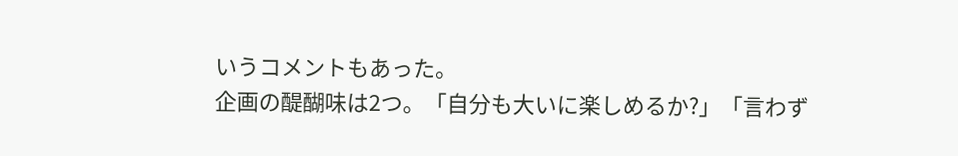いうコメントもあった。
企画の醍醐味は2つ。「自分も大いに楽しめるか?」「言わず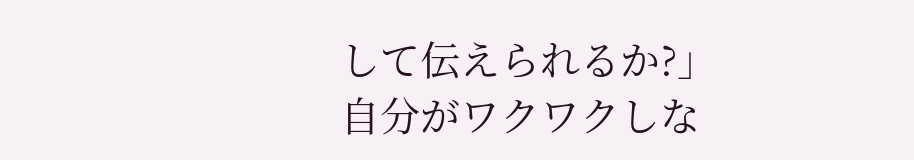して伝えられるか?」
自分がワクワクしな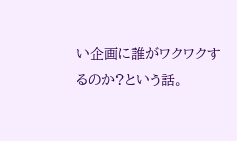い企画に誰がワクワクするのか?という話。